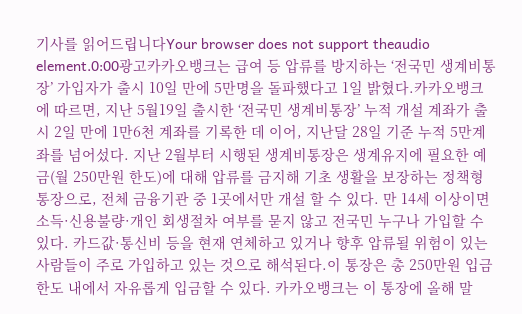기사를 읽어드립니다Your browser does not support theaudio element.0:00광고카카오뱅크는 급여 등 압류를 방지하는 ‘전국민 생계비통장’ 가입자가 출시 10일 만에 5만명을 돌파했다고 1일 밝혔다.카카오뱅크에 따르면, 지난 5월19일 출시한 ‘전국민 생계비통장’ 누적 개설 계좌가 출시 2일 만에 1만6천 계좌를 기록한 데 이어, 지난달 28일 기준 누적 5만계좌를 넘어섰다. 지난 2월부터 시행된 생계비통장은 생계유지에 필요한 예금(월 250만원 한도)에 대해 압류를 금지해 기초 생활을 보장하는 정책형 통장으로, 전체 금융기관 중 1곳에서만 개설 할 수 있다. 만 14세 이상이면 소득·신용불량·개인 회생절차 여부를 묻지 않고 전국민 누구나 가입할 수 있다. 카드값·통신비 등을 현재 연체하고 있거나 향후 압류될 위험이 있는 사람들이 주로 가입하고 있는 것으로 해석된다.이 통장은 총 250만원 입금 한도 내에서 자유롭게 입금할 수 있다. 카카오뱅크는 이 통장에 올해 말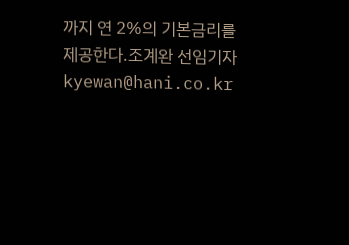까지 연 2%의 기본금리를 제공한다.조계완 선임기자 kyewan@hani.co.kr